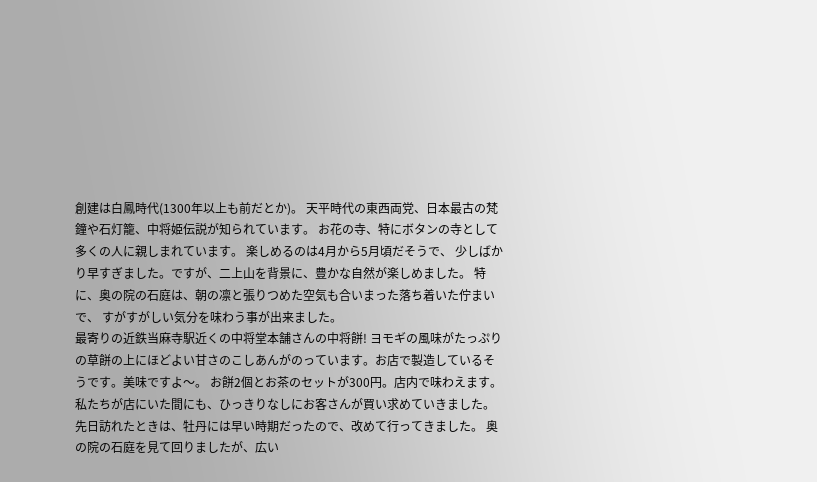創建は白鳳時代(1300年以上も前だとか)。 天平時代の東西両党、日本最古の梵鐘や石灯籠、中将姫伝説が知られています。 お花の寺、特にボタンの寺として多くの人に親しまれています。 楽しめるのは4月から5月頃だそうで、 少しばかり早すぎました。ですが、二上山を背景に、豊かな自然が楽しめました。 特に、奥の院の石庭は、朝の凛と張りつめた空気も合いまった落ち着いた佇まいで、 すがすがしい気分を味わう事が出来ました。
最寄りの近鉄当麻寺駅近くの中将堂本舗さんの中将餅! ヨモギの風味がたっぷりの草餅の上にほどよい甘さのこしあんがのっています。お店で製造しているそうです。美味ですよ〜。 お餅2個とお茶のセットが300円。店内で味わえます。私たちが店にいた間にも、ひっきりなしにお客さんが買い求めていきました。
先日訪れたときは、牡丹には早い時期だったので、改めて行ってきました。 奥の院の石庭を見て回りましたが、広い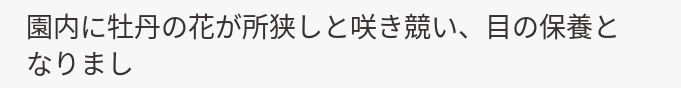園内に牡丹の花が所狭しと咲き競い、目の保養となりまし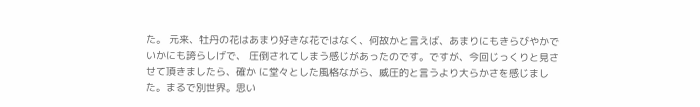た。 元来、牡丹の花はあまり好きな花ではなく、何故かと言えば、あまりにもきらびやかでいかにも誇らしげで、 圧倒されてしまう感じがあったのです。ですが、今回じっくりと見させて頂きましたら、確か に堂々とした風格ながら、威圧的と言うより大らかさを感じました。まるで別世界。思い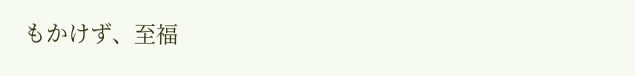もかけず、至福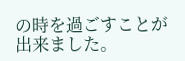の時を過ごすことが出来ました。